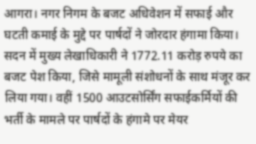आगरा। नगर निगम के बजट अधिवेशन में सफाई और घटती कमाई के मुद्दे पर पार्षदों ने जोरदार हंगामा किया। सदन में मुख्य लेखाधिकारी ने 1772.11 करोड़ रुपये का बजट पेश किया, जिसे मामूली संशोधनों के साथ मंजूर कर लिया गया। वहीं 1500 आउटसोर्सिंग सफाईकर्मियों की भर्ती के मामले पर पार्षदों के हंगामे पर मेयर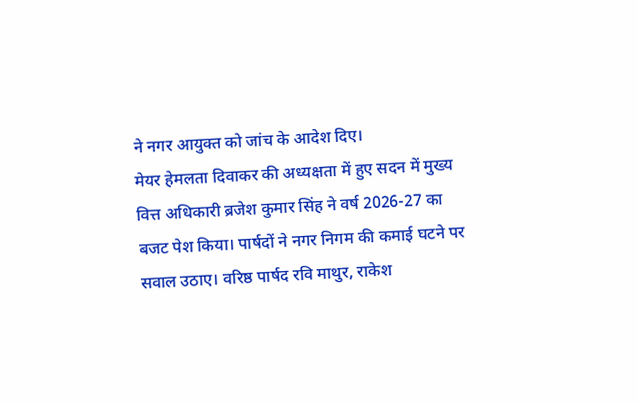ने नगर आयुक्त को जांच के आदेश दिए।
मेयर हेमलता दिवाकर की अध्यक्षता में हुए सदन में मुख्य वित्त अधिकारी ब्रजेश कुमार सिंह ने वर्ष 2026-27 का बजट पेश किया। पार्षदों ने नगर निगम की कमाई घटने पर सवाल उठाए। वरिष्ठ पार्षद रवि माथुर, राकेश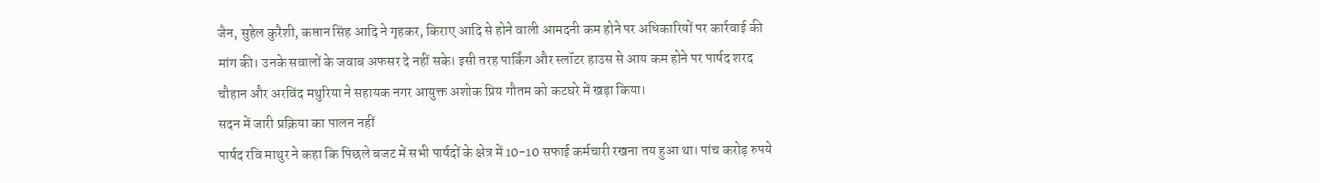जैन, सुहेल कुरैशी, कप्तान सिंह आदि ने गृहकर, किराए आदि से होने वाली आमदनी कम होने पर अधिकारियों पर कार्रवाई की मांग की। उनके सवालों के जवाब अफसर दे नहीं सके। इसी तरह पार्किंग और स्लॉटर हाउस से आय कम होने पर पार्षद शरद चौहान और अरविंद मथुरिया ने सहायक नगर आयुक्त अशोक प्रिय गौतम को कटघरे में खड़ा किया।
सदन में जारी प्रक्रिया का पालन नहीं
पार्षद रवि माथुर ने कहा कि पिछले बजट में सभी पार्षदों के क्षेत्र में 10-10 सफाई कर्मचारी रखना तय हुआ था। पांच करोड़ रुपये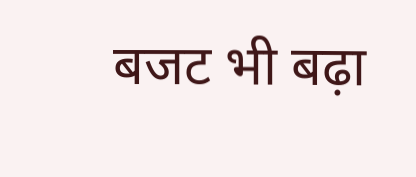बजट भी बढ़ा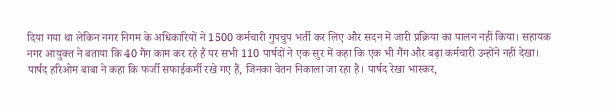दिया गया था लेकिन नगर निगम के अधिकारियों ने 1500 कर्मचारी गुपचुप भर्ती कर लिए और सदन में जारी प्रक्रिया का पालन नहीं किया। सहायक नगर आयुक्त ने बताया कि 40 गैंग काम कर रहे हैं पर सभी 110 पार्षदों ने एक सुर में कहा कि एक भी गैंग और बढ़ा कर्मचारी उन्होंने नहीं देखा।
पार्षद हरिओम बाबा ने कहा कि फर्जी सफाईकर्मी रखे गए हैं, जिनका वेतन निकाला जा रहा है। पार्षद रेखा भास्कर,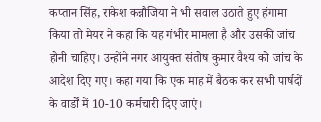कप्तान सिंह, राकेश कन्नौजिया ने भी सवाल उठाते हुए हंगामा किया तो मेयर ने कहा कि यह गंभीर मामला है और उसकी जांच होनी चाहिए। उन्होंने नगर आयुक्त संतोष कुमार वैश्य को जांच के आदेश दिए गए। कहा गया कि एक माह में बैठक कर सभी पार्षदों के वार्डों में 10-10 कर्मचारी दिए जाएं।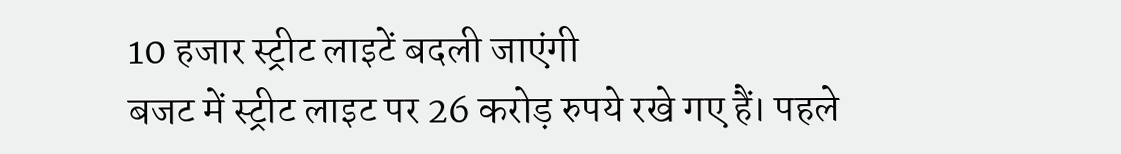10 हजार स्ट्रीट लाइटें बदली जाएंगी
बजट में स्ट्रीट लाइट पर 26 करोड़ रुपये रखे गए हैं। पहले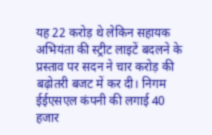यह 22 करोड़ थे लेकिन सहायक अभियंता की स्ट्रीट लाइटें बदलने के प्रस्ताव पर सदन ने चार करोड़ की बढ़ोतरी बजट में कर दी। निगम ईईएसएल कंपनी की लगाई 40 हजार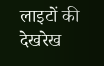लाइटों की देखरेख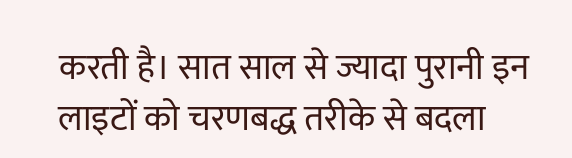करती है। सात साल से ज्यादा पुरानी इन लाइटों को चरणबद्ध तरीके से बदला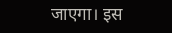जाएगा। इस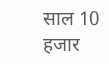साल 10 हजार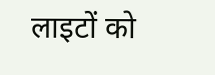लाइटों को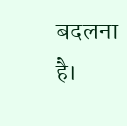बदलना है।